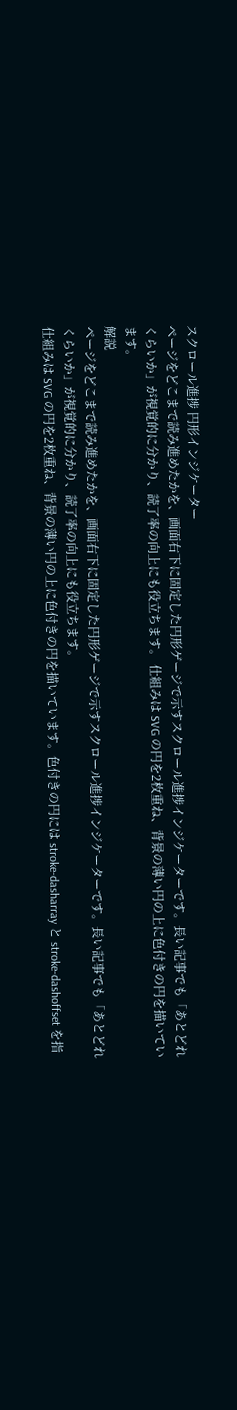スクロール進捗 円形インジケーター
ページをどこまで読み進めたかを、画面右下に固定した円形ゲージで示すスクロール進捗インジケーターです。長い記事でも「あとどれくらいか」が視覚的に分かり、読了率の向上にも役立ちます。 仕組みは SVG の円を2枚重ね、背景の薄い円の上に色付きの円を描いています。
解説
ページをどこまで読み進めたかを、画面右下に固定した円形ゲージで示すスクロール進捗インジケーターです。長い記事でも「あとどれくらいか」が視覚的に分かり、読了率の向上にも役立ちます。
仕組みは SVG の円を2枚重ね、背景の薄い円の上に色付きの円を描いています。色付きの円には stroke-dasharray と stroke-dashoffset を指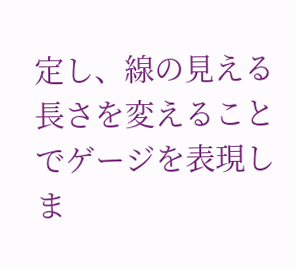定し、線の見える長さを変えることでゲージを表現しま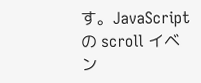す。JavaScript の scroll イベン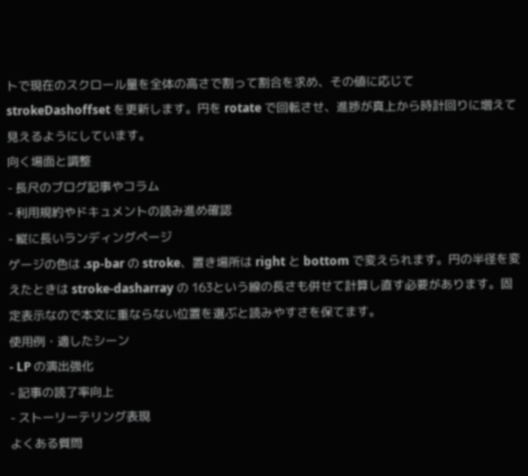トで現在のスクロール量を全体の高さで割って割合を求め、その値に応じて strokeDashoffset を更新します。円を rotate で回転させ、進捗が真上から時計回りに増えて見えるようにしています。
向く場面と調整
- 長尺のブログ記事やコラム
- 利用規約やドキュメントの読み進め確認
- 縦に長いランディングページ
ゲージの色は .sp-bar の stroke、置き場所は right と bottom で変えられます。円の半径を変えたときは stroke-dasharray の 163という線の長さも併せて計算し直す必要があります。固定表示なので本文に重ならない位置を選ぶと読みやすさを保てます。
使用例・適したシーン
- LP の演出強化
- 記事の読了率向上
- ストーリーテリング表現
よくある質問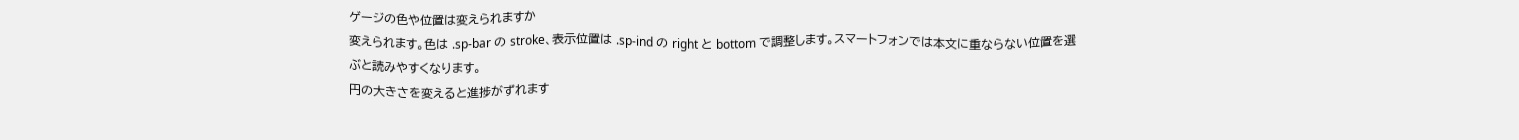ゲージの色や位置は変えられますか
変えられます。色は .sp-bar の stroke、表示位置は .sp-ind の right と bottom で調整します。スマートフォンでは本文に重ならない位置を選ぶと読みやすくなります。
円の大きさを変えると進捗がずれます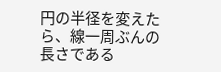円の半径を変えたら、線一周ぶんの長さである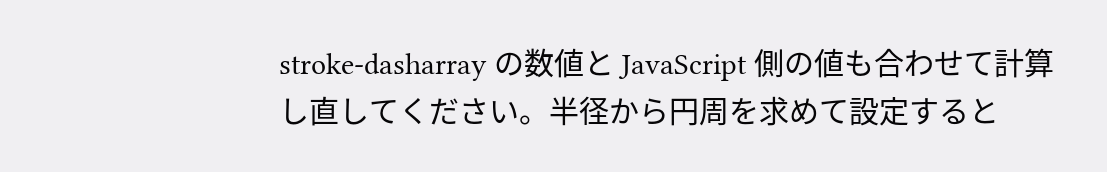stroke-dasharray の数値と JavaScript 側の値も合わせて計算し直してください。半径から円周を求めて設定すると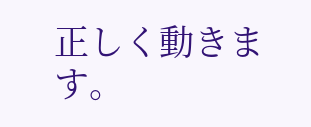正しく動きます。